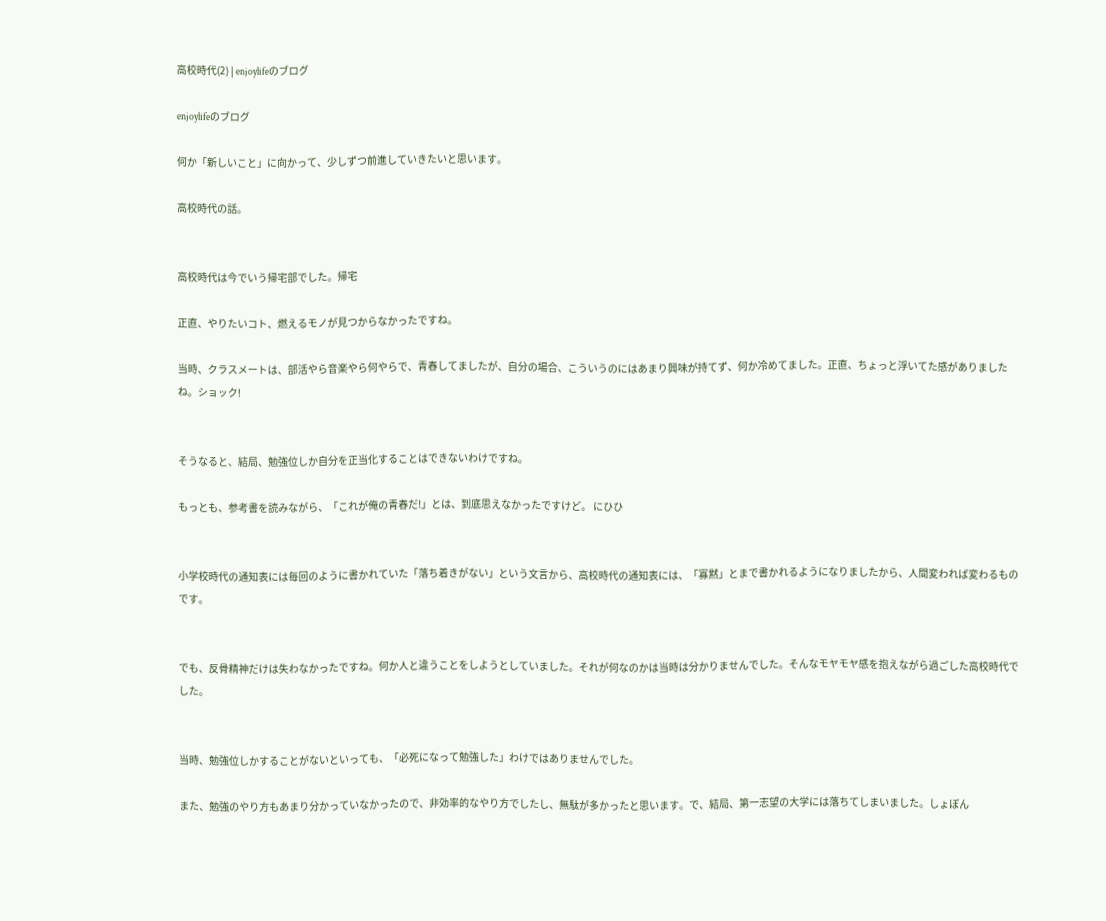高校時代(2) | enjoylifeのブログ

enjoylifeのブログ

何か「新しいこと」に向かって、少しずつ前進していきたいと思います。

高校時代の話。


高校時代は今でいう帰宅部でした。帰宅

正直、やりたいコト、燃えるモノが見つからなかったですね。

当時、クラスメートは、部活やら音楽やら何やらで、青春してましたが、自分の場合、こういうのにはあまり興味が持てず、何か冷めてました。正直、ちょっと浮いてた感がありましたね。ショック!


そうなると、結局、勉強位しか自分を正当化することはできないわけですね。

もっとも、参考書を読みながら、「これが俺の青春だ!」とは、到底思えなかったですけど。 にひひ


小学校時代の通知表には毎回のように書かれていた「落ち着きがない」という文言から、高校時代の通知表には、「寡黙」とまで書かれるようになりましたから、人間変われば変わるものです。


でも、反骨精神だけは失わなかったですね。何か人と違うことをしようとしていました。それが何なのかは当時は分かりませんでした。そんなモヤモヤ感を抱えながら過ごした高校時代でした。


当時、勉強位しかすることがないといっても、「必死になって勉強した」わけではありませんでした。

また、勉強のやり方もあまり分かっていなかったので、非効率的なやり方でしたし、無駄が多かったと思います。で、結局、第一志望の大学には落ちてしまいました。しょぼん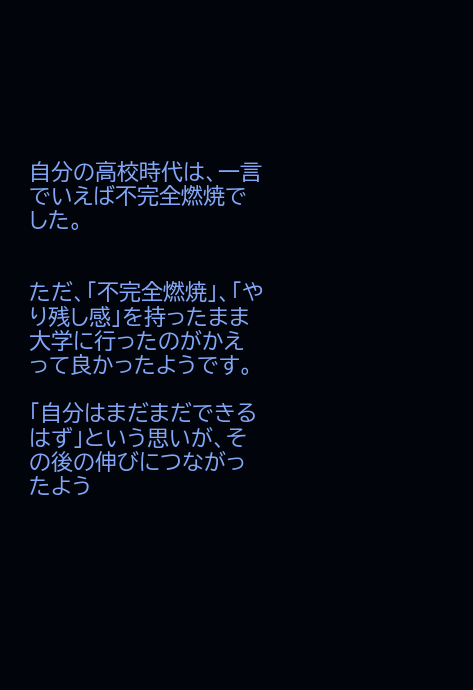自分の高校時代は、一言でいえば不完全燃焼でした。


ただ、「不完全燃焼」、「やり残し感」を持ったまま大学に行ったのがかえって良かったようです。

「自分はまだまだできるはず」という思いが、その後の伸びにつながったよう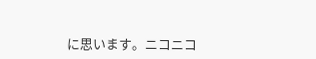に思います。ニコニコ